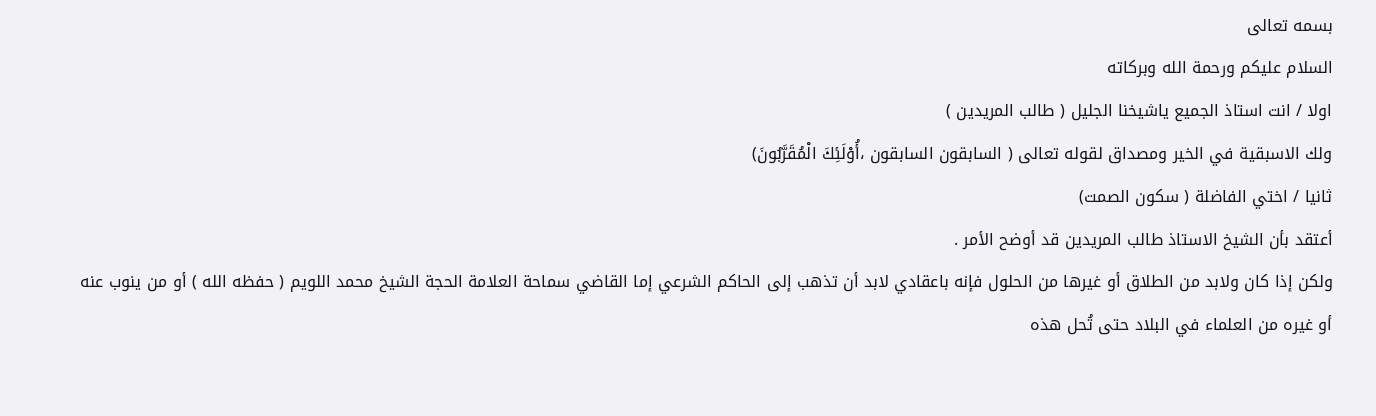بسمه تعالى
السلام عليكم ورحمة الله وبركاته
اولا / انت استاذ الجميع ياشيخنا الجليل ( طالب المريدين )
ولك الاسبقية في الخير ومصداق لقوله تعالى ( السابقون السابقون ،أُوْلَئِكَ الْمُقَرَّبُونَ)
ثانيا / اختي الفاضلة ( سكون الصمت)
أعتقد بأن الشيخ الاستاذ طالب المريدين قد أوضح الأمر .
ولكن إذا كان ولابد من الطلاق أو غيرها من الحلول فإنه باعقادي لابد أن تذهب إلى الحاكم الشرعي إما القاضي سماحة العلامة الحجة الشيخ محمد اللويم ( حفظه الله ) أو من ينوب عنه أو غيره من العلماء في البلاد حتى تُحل هذه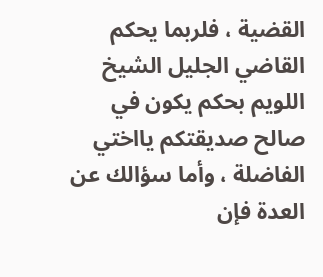القضية ، فلربما يحكم القاضي الجليل الشيخ اللويم بحكم يكون في صالح صديقتكم يااختي الفاضلة ، وأما سؤالك عن العدة فإن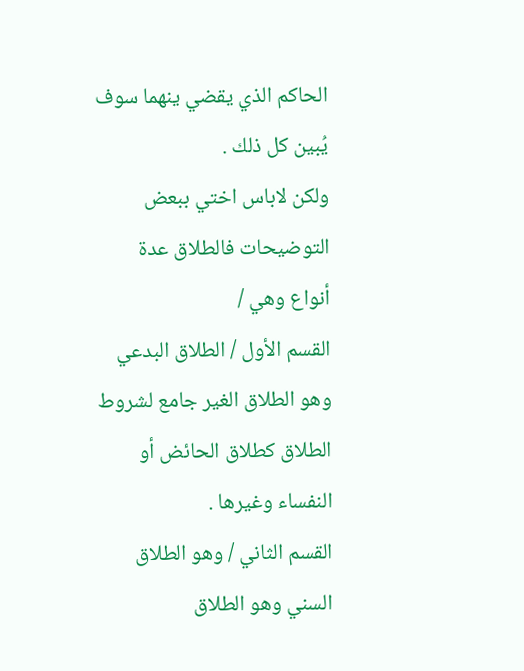الحاكم الذي يقضي ينهما سوف يُبين كل ذلك .
ولكن لاباس اختي ببعض التوضيحات فالطلاق عدة أنواع وهي /
القسم الأول / الطلاق البدعي وهو الطلاق الغير جامع لشروط الطلاق كطلاق الحائض أو النفساء وغيرها .
القسم الثاني / وهو الطلاق السني وهو الطلاق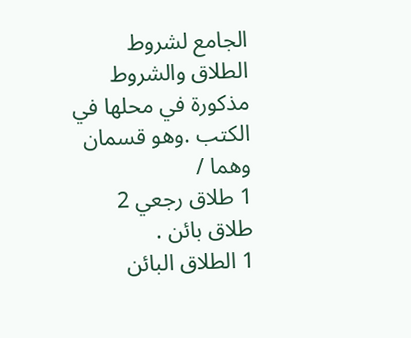الجامع لشروط الطلاق والشروط مذكورة في محلها في الكتب .وهو قسمان وهما /
1 طلاق رجعي 2 طلاق بائن .
1 الطلاق البائن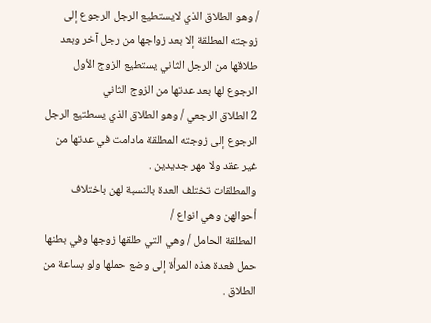/ وهو الطلاق الذي لايستطيع الرجل الرجوع إلى زوجته المطلقة إلا بعد زواجها من رجل آخر وبعد طلاقها من الرجل الثاني يستطيع الزوج الأول الرجوع لها بعد عدتها من الزوج الثاني
2 الطلاق الرجعي / وهو الطلاق الذي يسطتيع الرجل الرجوع إلى زوجته المطلقة مادامت في عدتها من غير عقد ولا مهر جديدين .
والمطلقات تختلف العدة بالنسبة لهن باختلاف أحوالهن وهي انواع /
المطلقة الحامل / وهي التي طلقها زوجها وفي بطنها حمل فعدة هذه المرأة إلى وضع حملها ولو بساعة من الطلاق .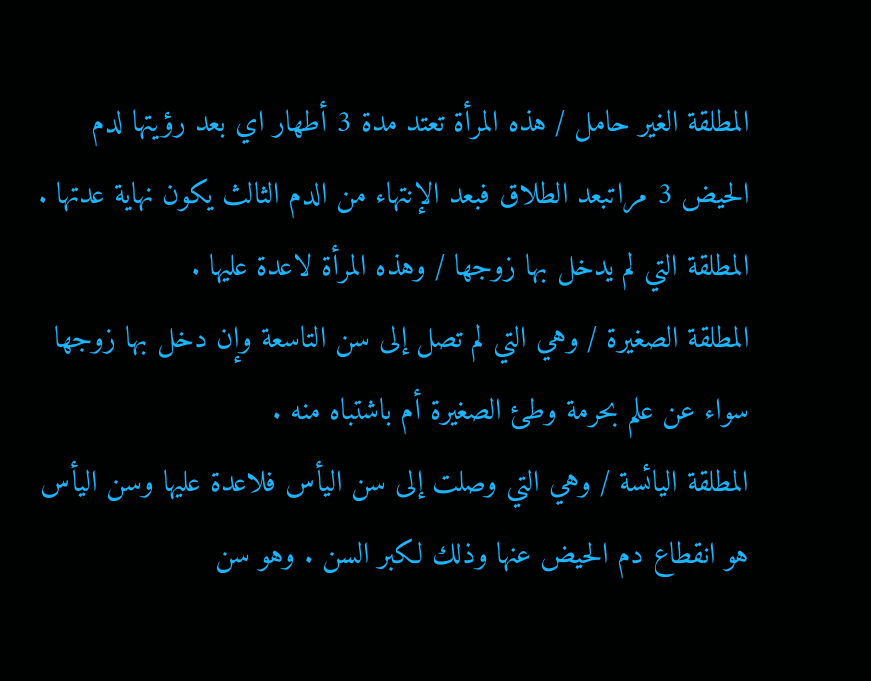المطلقة الغير حامل / هذه المرأة تعتد مدة 3 أطهار اي بعد رؤيتها لدم الحيض 3 مراتبعد الطلاق فبعد الإنتهاء من الدم الثالث يكون نهاية عدتها .
المطلقة التي لم يدخل بها زوجها / وهذه المرأة لاعدة عليها .
المطلقة الصغيرة / وهي التي لم تصل إلى سن التاسعة وإن دخل بها زوجها سواء عن علم بحرمة وطئ الصغيرة أم باشتباه منه .
المطلقة اليائسة / وهي التي وصلت إلى سن اليأس فلاعدة عليها وسن اليأس هو انقطاع دم الحيض عنها وذلك لكبر السن . وهو سن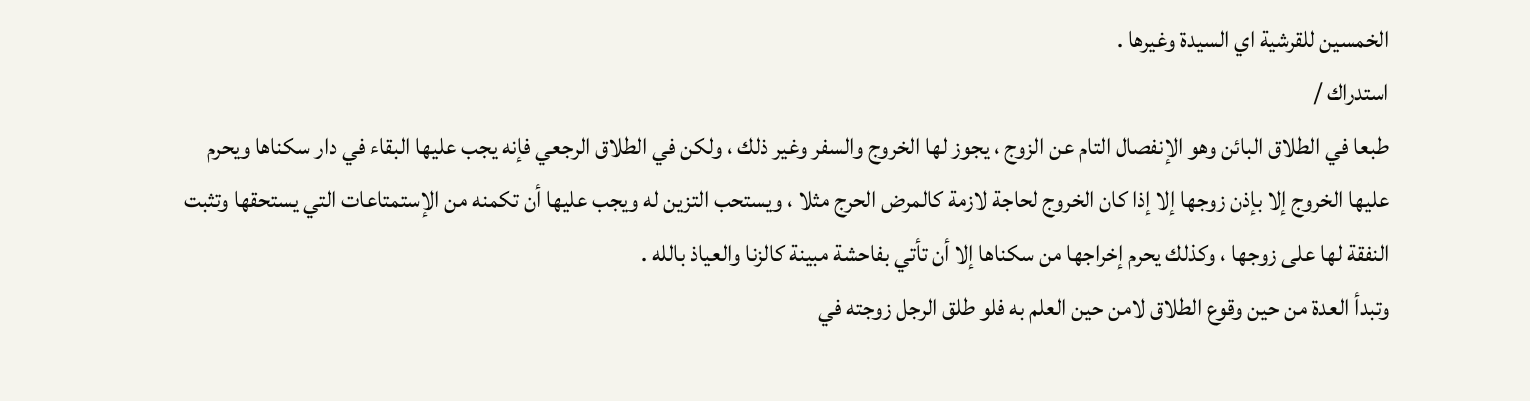الخمسين للقرشية اي السيدة وغيرها .
استدراك /
طبعا في الطلاق البائن وهو الإنفصال التام عن الزوج ، يجوز لها الخروج والسفر وغير ذلك ، ولكن في الطلاق الرجعي فإنه يجب عليها البقاء في دار سكناها ويحرم عليها الخروج إلا بإذن زوجها إلا إذا كان الخروج لحاجة لازمة كالمرض الحرج مثلا ، ويستحب التزين له ويجب عليها أن تكمنه من الإستمتاعات التي يستحقها وتثبت النفقة لها على زوجها ، وكذلك يحرم إخراجها من سكناها إلا أن تأتي بفاحشة مبينة كالزنا والعياذ بالله .
وتبدأ العدة من حين وقوع الطلاق لامن حين العلم به فلو طلق الرجل زوجته في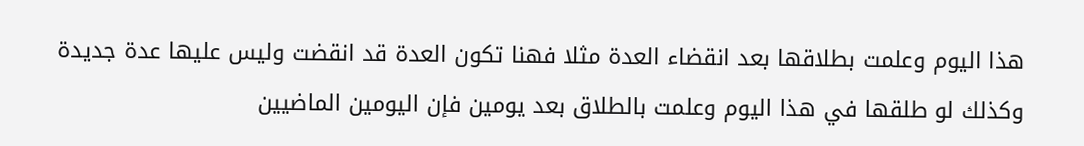هذا اليوم وعلمت بطلاقها بعد انقضاء العدة مثلا فهنا تكون العدة قد انقضت وليس عليها عدة جديدة وكذلك لو طلقها في هذا اليوم وعلمت بالطلاق بعد يومين فإن اليومين الماضيين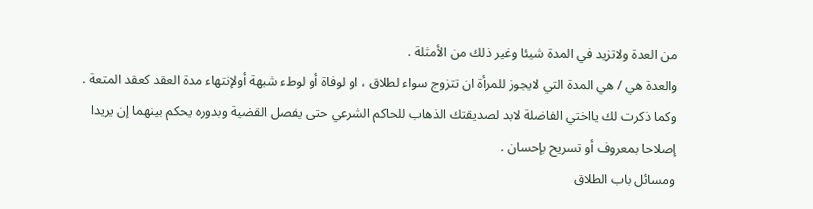من العدة ولاتزيد في المدة شيئا وغير ذلك من الأمثلة .
والعدة هي / هي المدة التي لايجوز للمرأة ان تتزوج سواء لطلاق ، او لوفاة أو لوطء شبهة أولإنتهاء مدة العقد كعقد المتعة .
وكما ذكرت لك يااختي الفاضلة لابد لصديقتك الذهاب للحاكم الشرعي حتى يفصل القضية وبدوره يحكم بينهما إن يريدا إصلاحا بمعروف أو تسريح بإحسان .
ومسائل باب الطلاق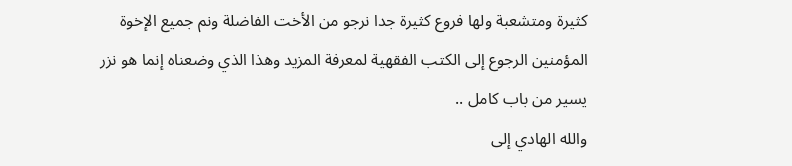كثيرة ومتشعبة ولها فروع كثيرة جدا نرجو من الأخت الفاضلة ونم جميع الإخوة المؤمنين الرجوع إلى الكتب الفقهية لمعرفة المزيد وهذا الذي وضعناه إنما هو نزر يسير من باب كامل ..
والله الهادي إلى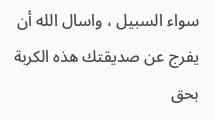سواء السبيل ، واسال الله أن يفرج عن صديقتك هذه الكربة بحق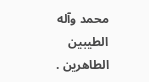محمد وآله الطيبين الطاهرين .